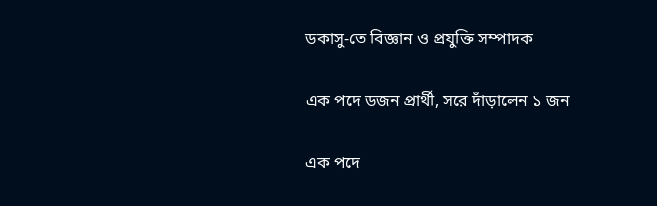ডকাসু-তে বিজ্ঞান ও প্রযুক্তি সম্পাদক

এক পদে ডজন প্রার্থী, সরে দাঁড়ালেন ১ জন

এক পদে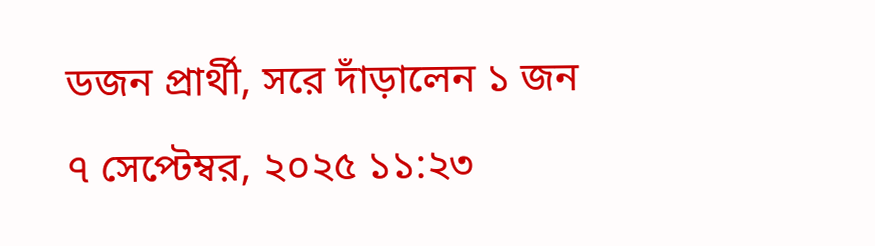ডজন প্রার্থী, সরে দাঁড়ালেন ১ জন
৭ সেপ্টেম্বর, ২০২৫ ১১:২৩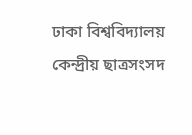ঢাকা বিশ্ববিদ্যালয় কেন্দ্রীয় ছাত্রসংসদ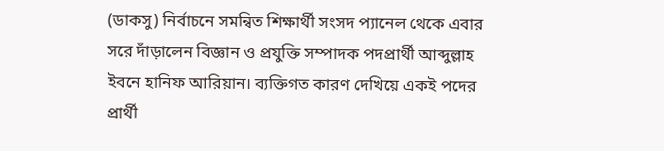(ডাকসু) নির্বাচনে সমন্বিত শিক্ষার্থী সংসদ প্যানেল থেকে এবার সরে দাঁড়ালেন বিজ্ঞান ও প্রযুক্তি সম্পাদক পদপ্রার্থী আব্দুল্লাহ ইবনে হানিফ আরিয়ান। ব্যক্তিগত কারণ দেখিয়ে একই পদের প্রার্থী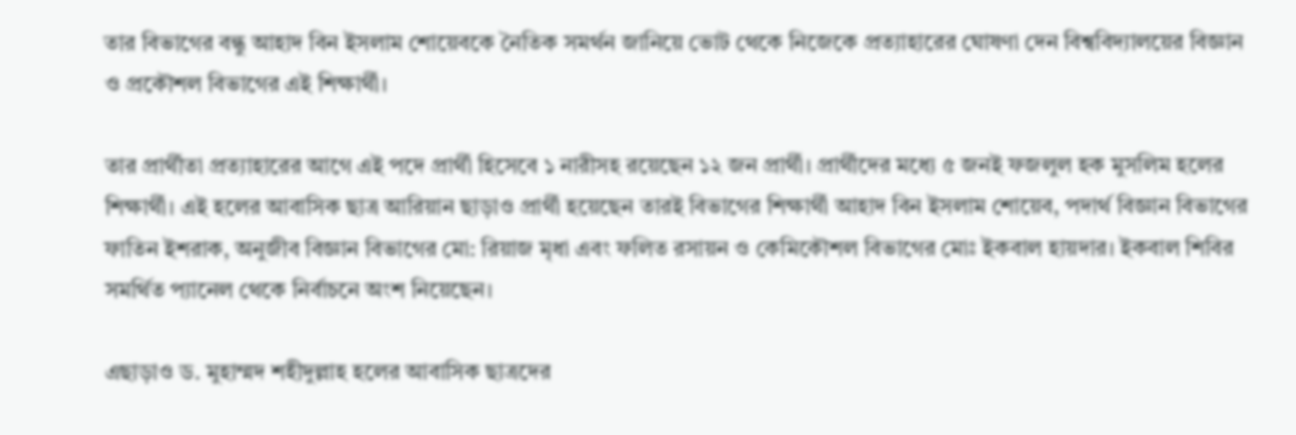তার বিভাগের বন্ধু আহাদ বিন ইসলাম শোয়েবকে নৈতিক সমর্থন জানিয়ে ভোট থেকে নিজেকে প্রত্যাহারের ঘোষণা দেন বিশ্ববিদ্যালয়ের বিজ্ঞান ও প্রকৌশল বিভাগের এই শিক্ষার্থী।

তার প্রার্থীতা প্রত্যাহারের আগে এই পদে প্রার্থী হিসেবে ১ নারীসহ রয়েছেন ১২ জন প্রার্থী। প্রার্থীদের মধ্যে ৫ জনই ফজলুল হক মুসলিম হলের শিক্ষার্থী। এই হলের আবাসিক ছাত্র আরিয়ান ছাড়াও প্রার্থী হয়েছেন তারই বিভাগের শিক্ষার্থী আহাদ বিন ইসলাম শোয়েব, পদার্থ বিজ্ঞান বিভাগের ফাতিন ইশরাক, অনুজীব বিজ্ঞান বিভাগের মো: রিয়াজ মৃধা এবং ফলিত রসায়ন ও কেমিকৌশল বিভাগের মোঃ ইকবাল হায়দার। ইকবাল শিবির সমর্থিত প্যানেল থেকে নির্বাচনে অংশ নিয়েছেন।

এছাড়াও ড. মুহাম্মদ শহীদুল্লাহ হলের আবাসিক ছাত্রদের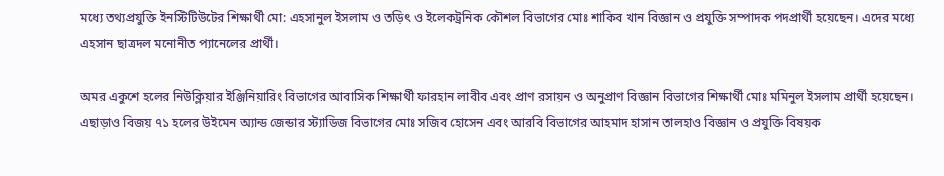মধ্যে তথ্যপ্রযুক্তি ইনস্টিটিউটের শিক্ষার্থী মো: এহসানুল ইসলাম ও তড়িৎ ও ইলেকট্রনিক কৌশল বিভাগের মোঃ শাকিব খান বিজ্ঞান ও প্রযুক্তি সম্পাদক পদপ্রার্থী হয়েছেন। এদের মধ্যে এহসান ছাত্রদল মনোনীত প্যানেলের প্রার্থী।

অমর একুশে হলের নিউক্লিয়ার ইঞ্জিনিয়ারিং বিভাগের আবাসিক শিক্ষার্থী ফারহান লাবীব এবং প্রাণ রসায়ন ও অনুপ্রাণ বিজ্ঞান বিভাগের শিক্ষার্থী মোঃ মমিনুল ইসলাম প্রার্থী হয়েছেন। এছাড়াও বিজয় ৭১ হলের উইমেন অ্যান্ড জেন্ডার স্ট্যাডিজ বিভাগের মোঃ সজিব হোসেন এবং আরবি বিভাগের আহমাদ হাসান তালহাও বিজ্ঞান ও প্রযুক্তি বিষয়ক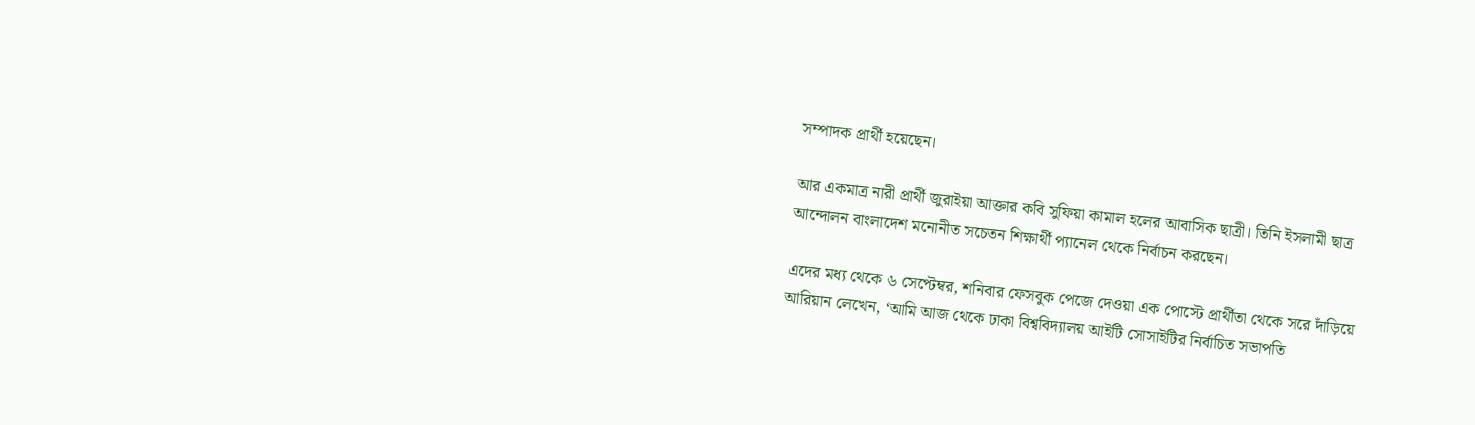সম্পাদক প্রার্থী হয়েছেন।

আর একমাত্র নারী প্রার্থী জুরাইয়া আক্তার কবি সুফিয়া কামাল হলের আবাসিক ছাত্রী। তিনি ইসলামী ছাত্র আন্দোলন বাংলাদেশ মনোনীত সচেতন শিক্ষার্থী প্যানেল থেকে নির্বাচন করছেন।

এদের মধ্য থেকে ৬ সেপ্টেম্বর, শনিবার ফেসবুক পেজে দেওয়া এক পোস্টে প্রার্থীতা থেকে সরে দাঁড়িয়ে আরিয়ান লেখেন, ‘আমি আজ থেকে ঢাকা বিশ্ববিদ্যালয় আইটি সোসাইটির নির্বাচিত সভাপতি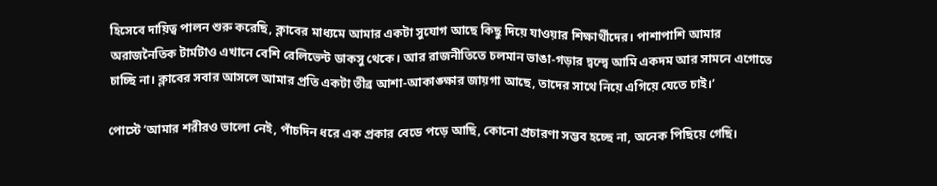হিসেবে দায়িত্ব পালন শুরু করেছি, ক্লাবের মাধ্যমে আমার একটা সুযোগ আছে কিছু দিয়ে যাওয়ার শিক্ষার্থীদের। পাশাপাশি আমার অরাজনৈতিক টার্মটাও এখানে বেশি রেলিভেন্ট ডাকসু থেকে। আর রাজনীতিতে চলমান ভাঙা-গড়ার দ্বন্দ্বে আমি একদম আর সামনে এগোতে চাচ্ছি না। ক্লাবের সবার আসলে আমার প্রতি একটা তীব্র আশা-আকাঙ্ক্ষার জায়গা আছে, তাদের সাথে নিয়ে এগিয়ে যেতে চাই।’

পোস্টে ‘আমার শরীরও ভালো নেই, পাঁচদিন ধরে এক প্রকার বেডে পড়ে আছি, কোনো প্রচারণা সম্ভব হচ্ছে না, অনেক পিছিয়ে গেছি।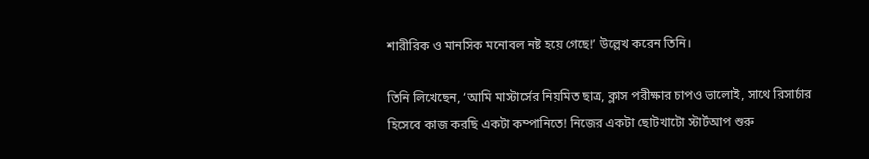শারীরিক ও মানসিক মনোবল নষ্ট হয়ে গেছে!’ উল্লেখ করেন তিনি।

তিনি লিখেছেন, ‘আমি মাস্টার্সের নিয়মিত ছাত্র, ক্লাস পরীক্ষার চাপও ভালোই, সাথে রিসার্চার হিসেবে কাজ করছি একটা কম্পানিতে! নিজের একটা ছোটখাটো স্টার্টআপ শুরু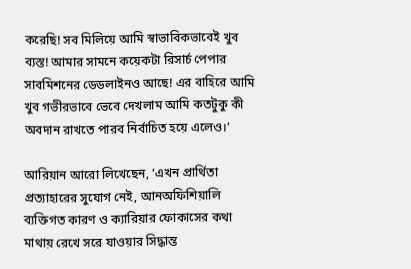করেছি! সব মিলিয়ে আমি স্বাভাবিকভাবেই খুব ব্যস্ত! আমার সামনে কয়েকটা রিসার্চ পেপার সাবমিশনের ডেডলাইনও আছে! এর বাহিরে আমি খুব গভীরভাবে ভেবে দেখলাম আমি কতটুকু কী অবদান রাখতে পারব নির্বাচিত হয়ে এলেও।’

আরিয়ান আরো লিখেছেন, ‘এখন প্রার্থিতা প্রত্যাহারের সুযোগ নেই, আনঅফিশিয়ালি ব্যক্তিগত কারণ ও ক্যারিয়ার ফোকাসের কথা মাথায় রেখে সরে যাওয়ার সিদ্ধান্ত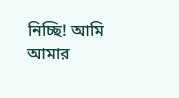নিচ্ছি! আমি আমার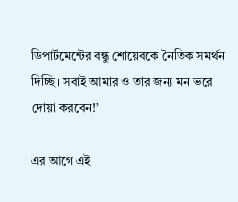ডিপার্টমেন্টের বন্ধু শোয়েবকে নৈতিক সমর্থন দিচ্ছি। সবাই আমার ও তার জন্য মন ভরে দোয়া করবেন!’

এর আগে এই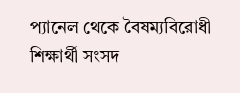প্যানেল থেকে বৈষম্যবিরোধী শিক্ষার্থী সংসদ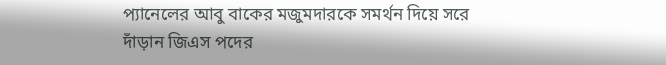প্যানেলের আবু বাকের মজুমদারকে সমর্থন দিয়ে সরে দাঁড়ান জিএস পদের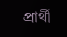প্রার্থী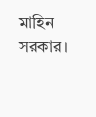মাহিন সরকার।